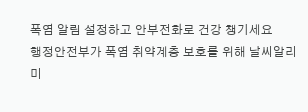폭염 알림 설정하고 안부전화로 건강 챙기세요
행정안전부가 폭염 취약계층 보호를 위해 날씨알리미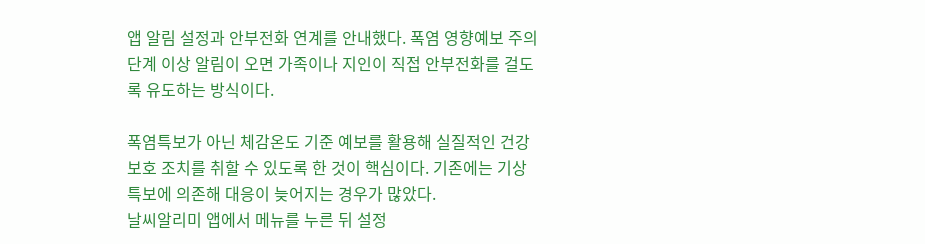앱 알림 설정과 안부전화 연계를 안내했다. 폭염 영향예보 주의단계 이상 알림이 오면 가족이나 지인이 직접 안부전화를 걸도록 유도하는 방식이다.

폭염특보가 아닌 체감온도 기준 예보를 활용해 실질적인 건강 보호 조치를 취할 수 있도록 한 것이 핵심이다. 기존에는 기상특보에 의존해 대응이 늦어지는 경우가 많았다.
날씨알리미 앱에서 메뉴를 누른 뒤 설정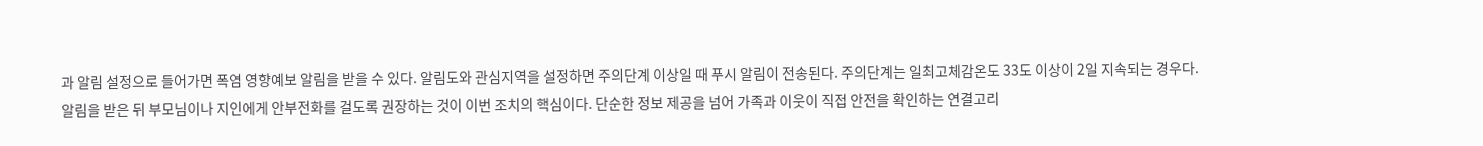과 알림 설정으로 들어가면 폭염 영향예보 알림을 받을 수 있다. 알림도와 관심지역을 설정하면 주의단계 이상일 때 푸시 알림이 전송된다. 주의단계는 일최고체감온도 33도 이상이 2일 지속되는 경우다.
알림을 받은 뒤 부모님이나 지인에게 안부전화를 걸도록 권장하는 것이 이번 조치의 핵심이다. 단순한 정보 제공을 넘어 가족과 이웃이 직접 안전을 확인하는 연결고리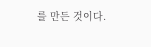를 만든 것이다.